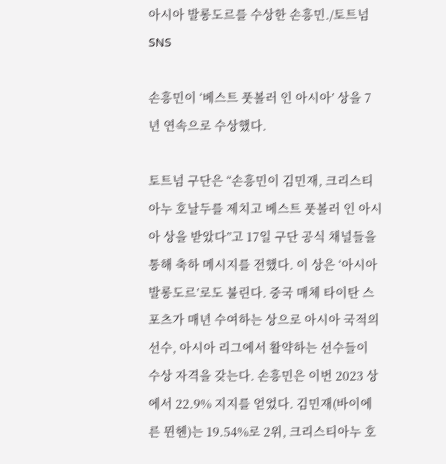아시아 발롱도르를 수상한 손흥민./토트넘 SNS

손흥민이 ‘베스트 풋볼러 인 아시아’ 상을 7년 연속으로 수상했다.

토트넘 구단은 “손흥민이 김민재, 크리스티아누 호날두를 제치고 베스트 풋볼러 인 아시아 상을 받았다”고 17일 구단 공식 채널들을 통해 축하 메시지를 전했다. 이 상은 ‘아시아 발롱도르’로도 불린다. 중국 매체 타이탄 스포츠가 매년 수여하는 상으로 아시아 국적의 선수, 아시아 리그에서 활약하는 선수들이 수상 자격을 갖는다. 손흥민은 이번 2023 상에서 22.9% 지지를 얻었다. 김민재(바이에른 뮌헨)는 19.54%로 2위, 크리스티아누 호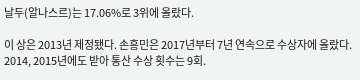날두(알나스르)는 17.06%로 3위에 올랐다.

이 상은 2013년 제정됐다. 손흥민은 2017년부터 7년 연속으로 수상자에 올랐다. 2014, 2015년에도 받아 통산 수상 횟수는 9회.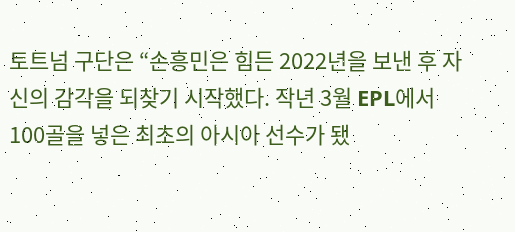토트넘 구단은 “손흥민은 힘든 2022년을 보낸 후 자신의 감각을 되찾기 시작했다. 작년 3월 EPL에서 100골을 넣은 최초의 아시아 선수가 됐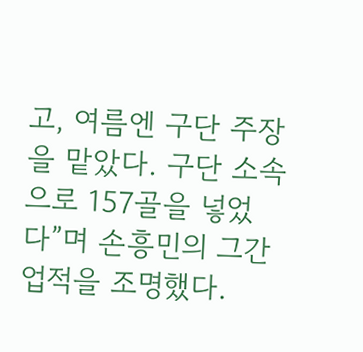고, 여름엔 구단 주장을 맡았다. 구단 소속으로 157골을 넣었다”며 손흥민의 그간 업적을 조명했다.